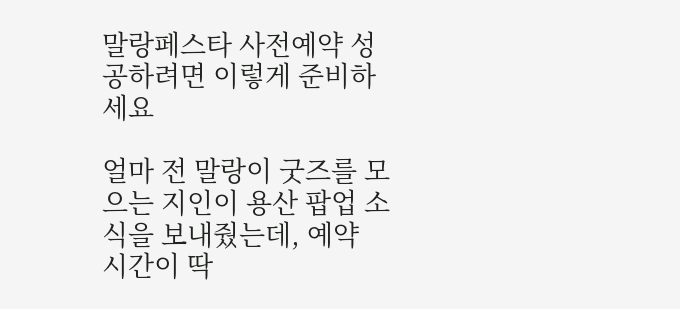말랑페스타 사전예약 성공하려면 이렇게 준비하세요

얼마 전 말랑이 굿즈를 모으는 지인이 용산 팝업 소식을 보내줬는데, 예약 시간이 딱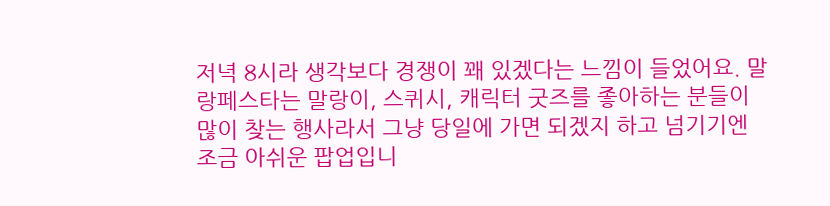저녁 8시라 생각보다 경쟁이 꽤 있겠다는 느낌이 들었어요. 말랑페스타는 말랑이, 스퀴시, 캐릭터 굿즈를 좋아하는 분들이 많이 찾는 행사라서 그냥 당일에 가면 되겠지 하고 넘기기엔 조금 아쉬운 팝업입니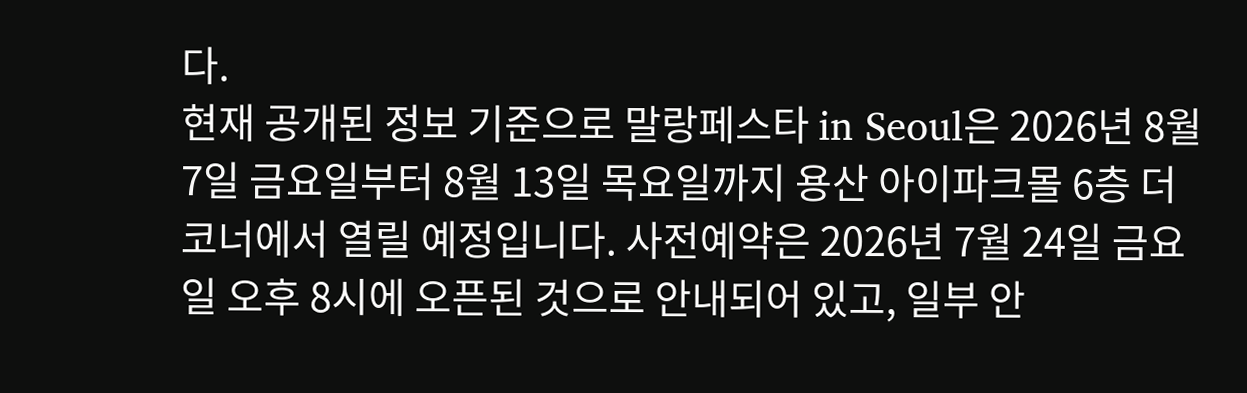다.
현재 공개된 정보 기준으로 말랑페스타 in Seoul은 2026년 8월 7일 금요일부터 8월 13일 목요일까지 용산 아이파크몰 6층 더코너에서 열릴 예정입니다. 사전예약은 2026년 7월 24일 금요일 오후 8시에 오픈된 것으로 안내되어 있고, 일부 안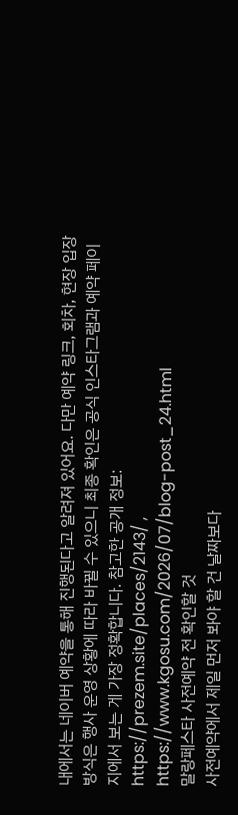내에서는 네이버 예약을 통해 진행된다고 알려져 있어요. 다만 예약 링크, 회차, 현장 입장 방식은 행사 운영 상황에 따라 바뀔 수 있으니 최종 확인은 공식 인스타그램과 예약 페이지에서 보는 게 가장 정확합니다. 참고한 공개 정보: https://prezem.site/places/2143/ , https://www.kgosu.com/2026/07/blog-post_24.html
말랑페스타 사전예약 전 확인할 것
사전예약에서 제일 먼저 봐야 할 건 날짜보다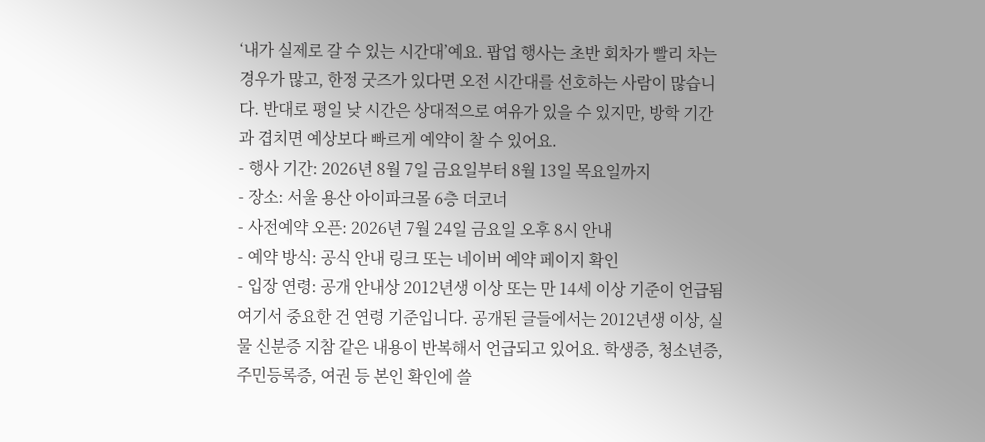‘내가 실제로 갈 수 있는 시간대’예요. 팝업 행사는 초반 회차가 빨리 차는 경우가 많고, 한정 굿즈가 있다면 오전 시간대를 선호하는 사람이 많습니다. 반대로 평일 낮 시간은 상대적으로 여유가 있을 수 있지만, 방학 기간과 겹치면 예상보다 빠르게 예약이 찰 수 있어요.
- 행사 기간: 2026년 8월 7일 금요일부터 8월 13일 목요일까지
- 장소: 서울 용산 아이파크몰 6층 더코너
- 사전예약 오픈: 2026년 7월 24일 금요일 오후 8시 안내
- 예약 방식: 공식 안내 링크 또는 네이버 예약 페이지 확인
- 입장 연령: 공개 안내상 2012년생 이상 또는 만 14세 이상 기준이 언급됨
여기서 중요한 건 연령 기준입니다. 공개된 글들에서는 2012년생 이상, 실물 신분증 지참 같은 내용이 반복해서 언급되고 있어요. 학생증, 청소년증, 주민등록증, 여권 등 본인 확인에 쓸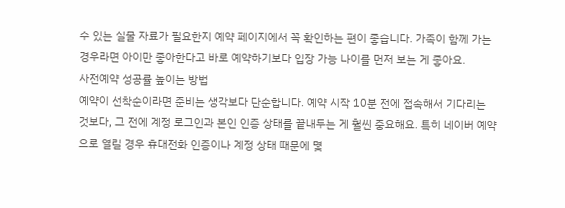수 있는 실물 자료가 필요한지 예약 페이지에서 꼭 확인하는 편이 좋습니다. 가족이 함께 가는 경우라면 아이만 좋아한다고 바로 예약하기보다 입장 가능 나이를 먼저 보는 게 좋아요.
사전예약 성공률 높이는 방법
예약이 선착순이라면 준비는 생각보다 단순합니다. 예약 시작 10분 전에 접속해서 기다리는 것보다, 그 전에 계정 로그인과 본인 인증 상태를 끝내두는 게 훨씬 중요해요. 특히 네이버 예약으로 열릴 경우 휴대전화 인증이나 계정 상태 때문에 몇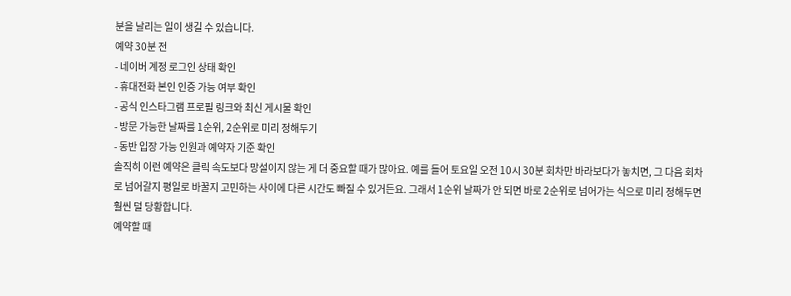분을 날리는 일이 생길 수 있습니다.
예약 30분 전
- 네이버 계정 로그인 상태 확인
- 휴대전화 본인 인증 가능 여부 확인
- 공식 인스타그램 프로필 링크와 최신 게시물 확인
- 방문 가능한 날짜를 1순위, 2순위로 미리 정해두기
- 동반 입장 가능 인원과 예약자 기준 확인
솔직히 이런 예약은 클릭 속도보다 망설이지 않는 게 더 중요할 때가 많아요. 예를 들어 토요일 오전 10시 30분 회차만 바라보다가 놓치면, 그 다음 회차로 넘어갈지 평일로 바꿀지 고민하는 사이에 다른 시간도 빠질 수 있거든요. 그래서 1순위 날짜가 안 되면 바로 2순위로 넘어가는 식으로 미리 정해두면 훨씬 덜 당황합니다.
예약할 때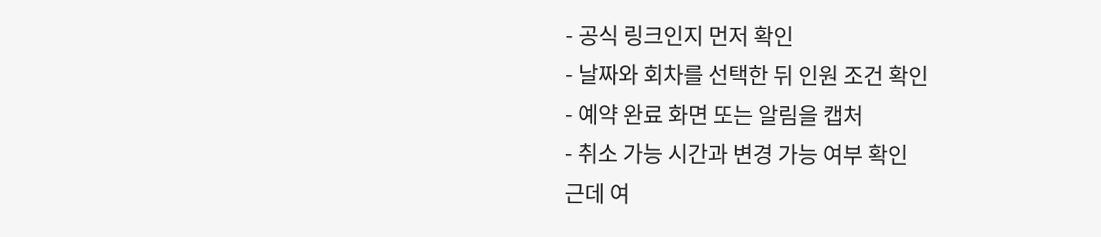- 공식 링크인지 먼저 확인
- 날짜와 회차를 선택한 뒤 인원 조건 확인
- 예약 완료 화면 또는 알림을 캡처
- 취소 가능 시간과 변경 가능 여부 확인
근데 여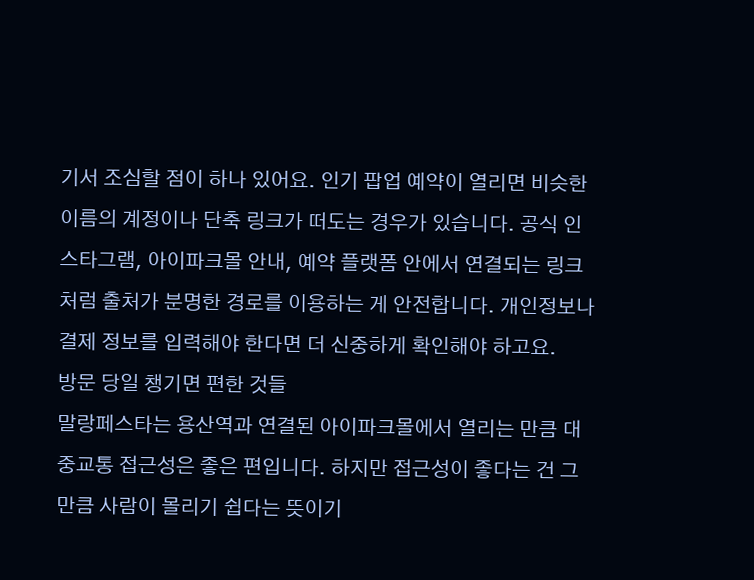기서 조심할 점이 하나 있어요. 인기 팝업 예약이 열리면 비슷한 이름의 계정이나 단축 링크가 떠도는 경우가 있습니다. 공식 인스타그램, 아이파크몰 안내, 예약 플랫폼 안에서 연결되는 링크처럼 출처가 분명한 경로를 이용하는 게 안전합니다. 개인정보나 결제 정보를 입력해야 한다면 더 신중하게 확인해야 하고요.
방문 당일 챙기면 편한 것들
말랑페스타는 용산역과 연결된 아이파크몰에서 열리는 만큼 대중교통 접근성은 좋은 편입니다. 하지만 접근성이 좋다는 건 그만큼 사람이 몰리기 쉽다는 뜻이기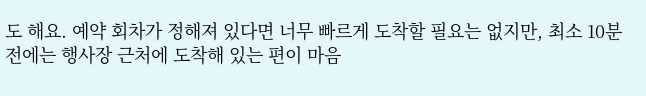도 해요. 예약 회차가 정해져 있다면 너무 빠르게 도착할 필요는 없지만, 최소 10분 전에는 행사장 근처에 도착해 있는 편이 마음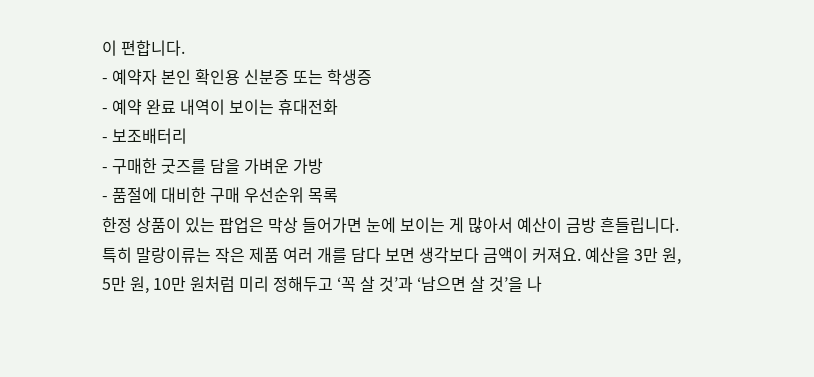이 편합니다.
- 예약자 본인 확인용 신분증 또는 학생증
- 예약 완료 내역이 보이는 휴대전화
- 보조배터리
- 구매한 굿즈를 담을 가벼운 가방
- 품절에 대비한 구매 우선순위 목록
한정 상품이 있는 팝업은 막상 들어가면 눈에 보이는 게 많아서 예산이 금방 흔들립니다. 특히 말랑이류는 작은 제품 여러 개를 담다 보면 생각보다 금액이 커져요. 예산을 3만 원, 5만 원, 10만 원처럼 미리 정해두고 ‘꼭 살 것’과 ‘남으면 살 것’을 나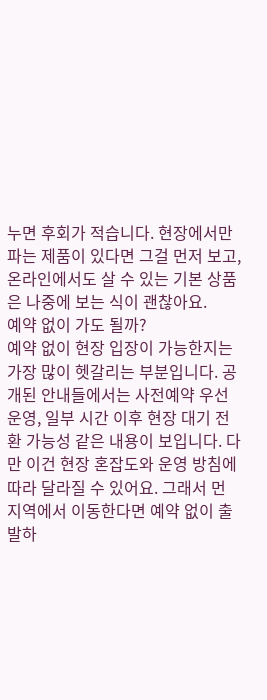누면 후회가 적습니다. 현장에서만 파는 제품이 있다면 그걸 먼저 보고, 온라인에서도 살 수 있는 기본 상품은 나중에 보는 식이 괜찮아요.
예약 없이 가도 될까?
예약 없이 현장 입장이 가능한지는 가장 많이 헷갈리는 부분입니다. 공개된 안내들에서는 사전예약 우선 운영, 일부 시간 이후 현장 대기 전환 가능성 같은 내용이 보입니다. 다만 이건 현장 혼잡도와 운영 방침에 따라 달라질 수 있어요. 그래서 먼 지역에서 이동한다면 예약 없이 출발하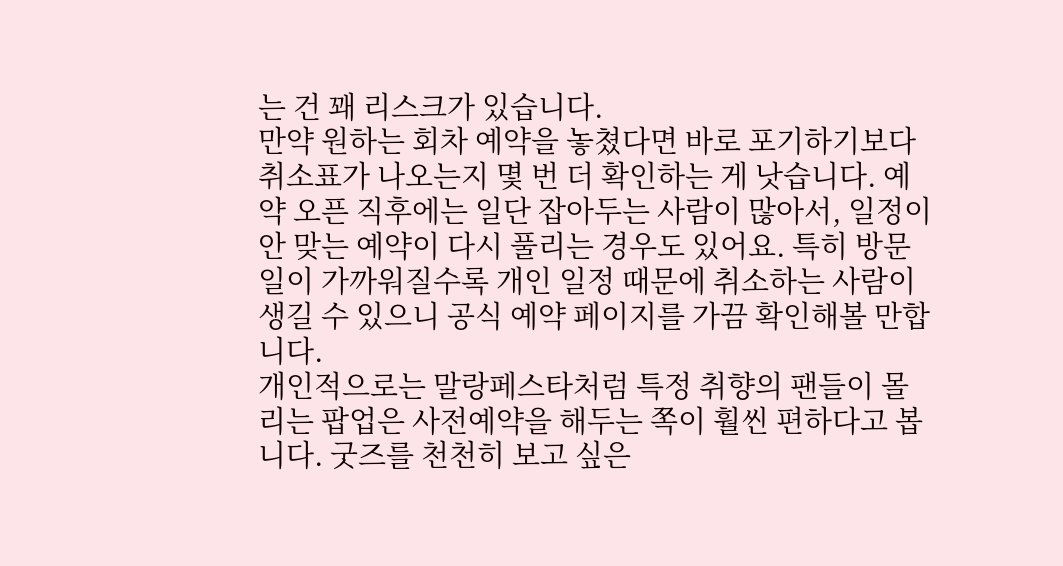는 건 꽤 리스크가 있습니다.
만약 원하는 회차 예약을 놓쳤다면 바로 포기하기보다 취소표가 나오는지 몇 번 더 확인하는 게 낫습니다. 예약 오픈 직후에는 일단 잡아두는 사람이 많아서, 일정이 안 맞는 예약이 다시 풀리는 경우도 있어요. 특히 방문일이 가까워질수록 개인 일정 때문에 취소하는 사람이 생길 수 있으니 공식 예약 페이지를 가끔 확인해볼 만합니다.
개인적으로는 말랑페스타처럼 특정 취향의 팬들이 몰리는 팝업은 사전예약을 해두는 쪽이 훨씬 편하다고 봅니다. 굿즈를 천천히 보고 싶은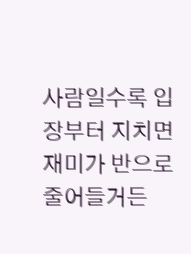사람일수록 입장부터 지치면 재미가 반으로 줄어들거든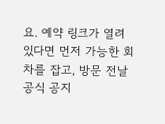요. 예약 링크가 열려 있다면 먼저 가능한 회차를 잡고, 방문 전날 공식 공지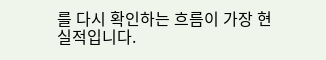를 다시 확인하는 흐름이 가장 현실적입니다.